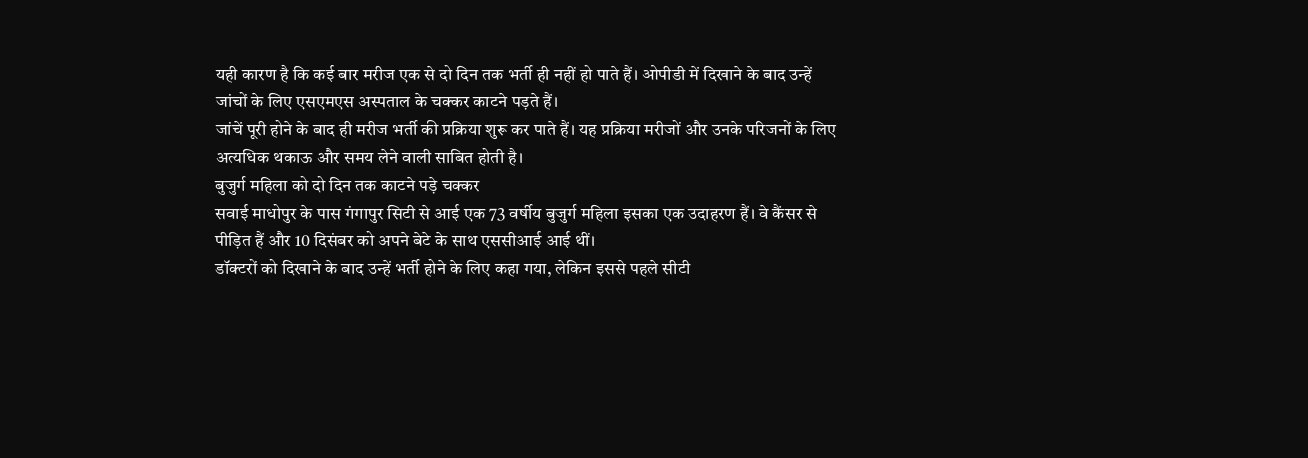यही कारण है कि कई बार मरीज एक से दो दिन तक भर्ती ही नहीं हो पाते हैं। ओपीडी में दिखाने के बाद उन्हें जांचों के लिए एसएमएस अस्पताल के चक्कर काटने पड़ते हैं।
जांचें पूरी होने के बाद ही मरीज भर्ती की प्रक्रिया शुरू कर पाते हैं। यह प्रक्रिया मरीजों और उनके परिजनों के लिए अत्यधिक थकाऊ और समय लेने वाली साबित होती है।
बुजुर्ग महिला को दो दिन तक काटने पड़े चक्कर
सवाई माधोपुर के पास गंगापुर सिटी से आई एक 73 वर्षीय बुजुर्ग महिला इसका एक उदाहरण हैं। वे कैंसर से पीड़ित हैं और 10 दिसंबर को अपने बेटे के साथ एससीआई आई थीं।
डॉक्टरों को दिखाने के बाद उन्हें भर्ती होने के लिए कहा गया, लेकिन इससे पहले सीटी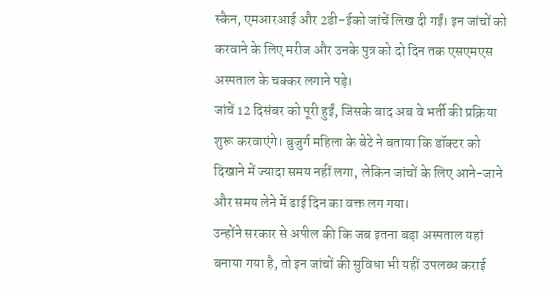स्कैन, एमआरआई और 2डी-ईको जांचें लिख दी गईं। इन जांचों को करवाने के लिए मरीज और उनके पुत्र को दो दिन तक एसएमएस अस्पताल के चक्कर लगाने पड़े।
जांचें 12 दिसंबर को पूरी हुईं, जिसके बाद अब वे भर्ती की प्रक्रिया शुरू करवाएंगे। बुजुर्ग महिला के बेटे ने बताया कि डॉक्टर को दिखाने में ज्यादा समय नहीं लगा, लेकिन जांचों के लिए आने-जाने और समय लेने में ढाई दिन का वक्त लग गया।
उन्होंने सरकार से अपील की कि जब इतना बड़ा अस्पताल यहां बनाया गया है, तो इन जांचों की सुविधा भी यहीं उपलब्ध कराई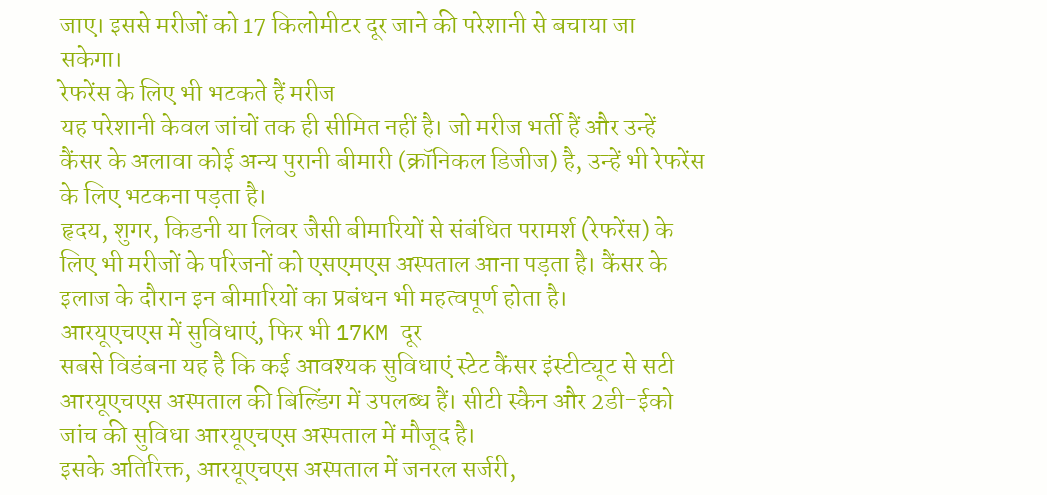जाए। इससे मरीजों को 17 किलोमीटर दूर जाने की परेशानी से बचाया जा सकेगा।
रेफरेंस के लिए भी भटकते हैं मरीज
यह परेशानी केवल जांचों तक ही सीमित नहीं है। जो मरीज भर्ती हैं और उन्हें कैंसर के अलावा कोई अन्य पुरानी बीमारी (क्रॉनिकल डिजीज) है, उन्हें भी रेफरेंस के लिए भटकना पड़ता है।
हृदय, शुगर, किडनी या लिवर जैसी बीमारियों से संबंधित परामर्श (रेफरेंस) के लिए भी मरीजों के परिजनों को एसएमएस अस्पताल आना पड़ता है। कैंसर के इलाज के दौरान इन बीमारियों का प्रबंधन भी महत्वपूर्ण होता है।
आरयूएचएस में सुविधाएं, फिर भी 17KM दूर
सबसे विडंबना यह है कि कई आवश्यक सुविधाएं स्टेट कैंसर इंस्टीट्यूट से सटी आरयूएचएस अस्पताल की बिल्डिंग में उपलब्ध हैं। सीटी स्कैन और 2डी-ईको जांच की सुविधा आरयूएचएस अस्पताल में मौजूद है।
इसके अतिरिक्त, आरयूएचएस अस्पताल में जनरल सर्जरी,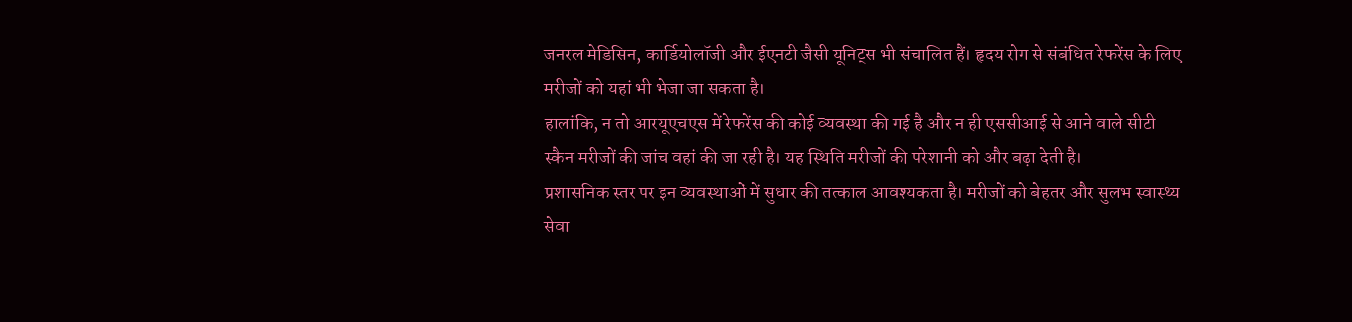जनरल मेडिसिन, कार्डियोलॉजी और ईएनटी जैसी यूनिट्स भी संचालित हैं। हृदय रोग से संबंधित रेफरेंस के लिए मरीजों को यहां भी भेजा जा सकता है।
हालांकि, न तो आरयूएचएस में रेफरेंस की कोई व्यवस्था की गई है और न ही एससीआई से आने वाले सीटी स्कैन मरीजों की जांच वहां की जा रही है। यह स्थिति मरीजों की परेशानी को और बढ़ा देती है।
प्रशासनिक स्तर पर इन व्यवस्थाओं में सुधार की तत्काल आवश्यकता है। मरीजों को बेहतर और सुलभ स्वास्थ्य सेवा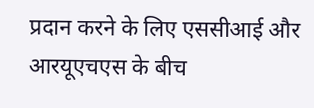प्रदान करने के लिए एससीआई और आरयूएचएस के बीच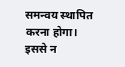समन्वय स्थापित करना होगा।
इससे न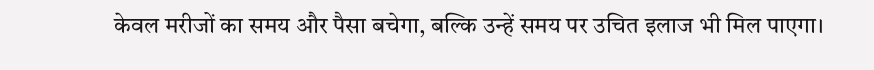केवल मरीजों का समय और पैसा बचेगा, बल्कि उन्हें समय पर उचित इलाज भी मिल पाएगा।